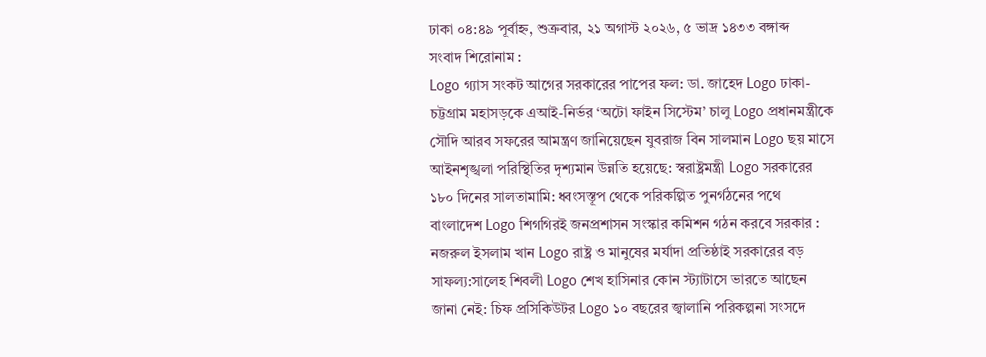ঢাকা ০৪:৪৯ পূর্বাহ্ন, শুক্রবার, ২১ অগাস্ট ২০২৬, ৫ ভাদ্র ১৪৩৩ বঙ্গাব্দ
সংবাদ শিরোনাম :
Logo গ্যাস সংকট আগের সরকারের পাপের ফল: ডা. জাহেদ Logo ঢাকা-চট্টগ্রাম মহাসড়কে এআই-নির্ভর ‘অটো ফাইন সিস্টেম’ চালু Logo প্রধানমন্ত্রীকে সৌদি আরব সফরের আমন্ত্রণ জানিয়েছেন যুবরাজ বিন সালমান Logo ছয় মাসে আইনশৃঙ্খলা পরিস্থিতির দৃশ্যমান উন্নতি হয়েছে: স্বরাষ্ট্রমন্ত্রী Logo সরকারের ১৮০ দিনের সালতামামি: ধ্বংসস্তূপ থেকে পরিকল্পিত পুনর্গঠনের পথে বাংলাদেশ Logo শিগগিরই জনপ্রশাসন সংস্কার কমিশন গঠন করবে সরকার : নজরুল ইসলাম খান Logo রাষ্ট্র ও মানুষের মর্যাদা প্রতিষ্ঠাই সরকারের বড় সাফল্য:সালেহ শিবলী Logo শেখ হাসিনার কোন স্ট্যাটাসে ভারতে আছেন জানা নেই: চিফ প্রসিকিউটর Logo ১০ বছরের জ্বালানি পরিকল্পনা সংসদে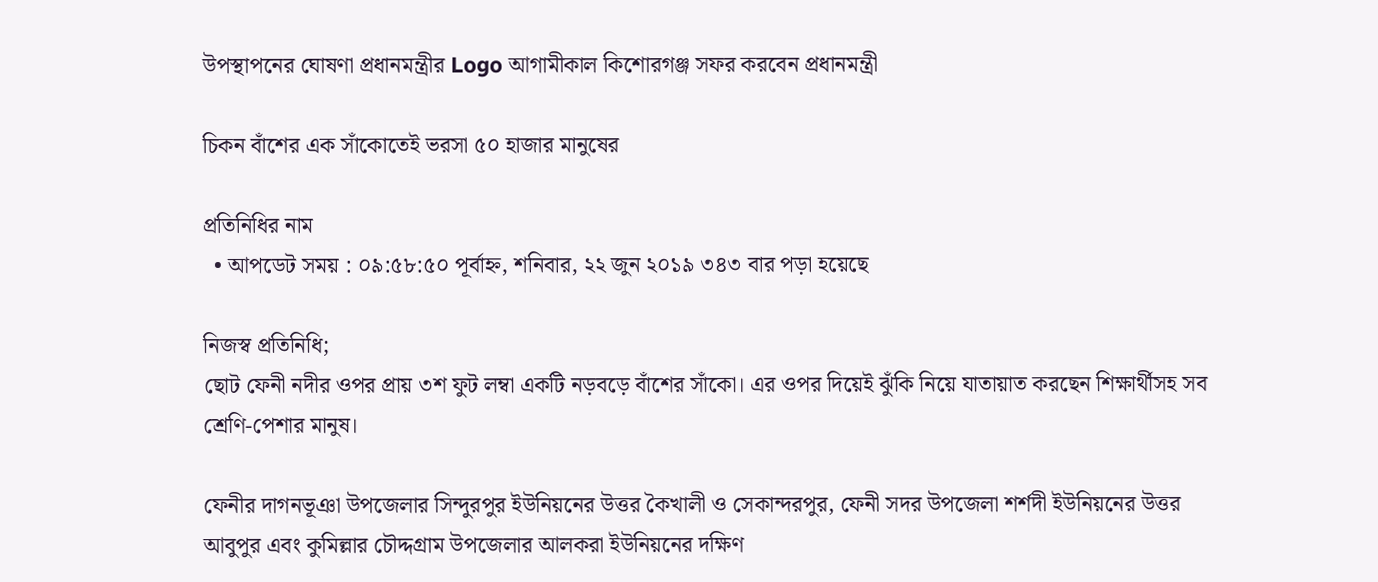উপস্থাপনের ঘোষণা প্রধানমন্ত্রীর Logo আগামীকাল কিশোরগঞ্জ সফর করবেন প্রধানমন্ত্রী

চিকন বাঁশের এক সাঁকোতেই ভরসা ৫০ হাজার মানুষের

প্রতিনিধির নাম
  • আপডেট সময় : ০৯:৫৮:৫০ পূর্বাহ্ন, শনিবার, ২২ জুন ২০১৯ ৩৪৩ বার পড়া হয়েছে

নিজস্ব প্রতিনিধি;
ছোট ফেনী নদীর ওপর প্রায় ৩শ ফুট লম্বা একটি নড়বড়ে বাঁশের সাঁকো। এর ওপর দিয়েই ঝুঁকি নিয়ে যাতায়াত করছেন শিক্ষার্থীসহ সব শ্রেণি-পেশার মানুষ।

ফেনীর দাগনভূঞা উপজেলার সিন্দুরপুর ইউনিয়নের উত্তর কৈখালী ও সেকান্দরপুর, ফেনী সদর উপজেলা শর্শদী ইউনিয়নের উত্তর আবুপুর এবং কুমিল্লার চৌদ্দগ্রাম উপজেলার আলকরা ইউনিয়নের দক্ষিণ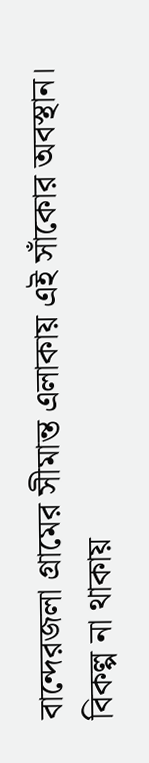বান্দেরজলা গ্রামের সীমান্ত এলাকায় এই সাঁকোর অবস্থান। বিকল্প না থাকায়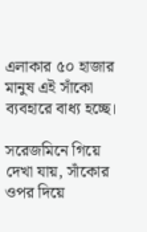এলাকার ৫০ হাজার মানুষ এই সাঁকো ব্যবহারে বাধ্য হচ্ছে।

সরেজমিনে গিয়ে দেখা যায়, সাঁকোর ওপর দিয়ে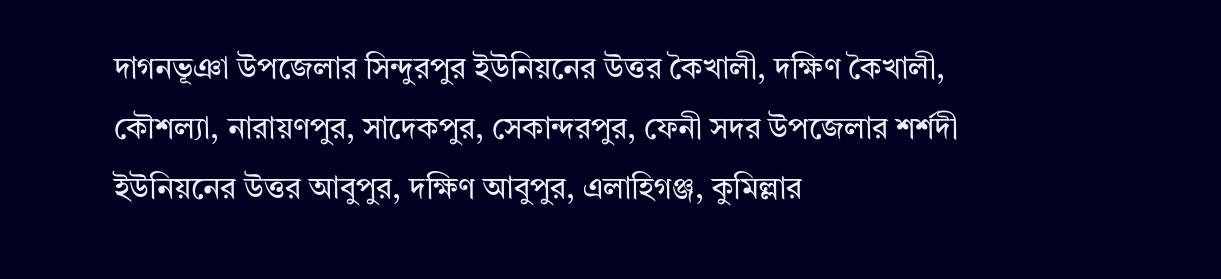দাগনভূঞা উপজেলার সিন্দুরপুর ইউনিয়নের উত্তর কৈখালী, দক্ষিণ কৈখালী, কৌশল্যা, নারায়ণপুর, সাদেকপুর, সেকান্দরপুর, ফেনী সদর উপজেলার শর্শদী ইউনিয়নের উত্তর আবুপুর, দক্ষিণ আবুপুর, এলাহিগঞ্জ, কুমিল্লার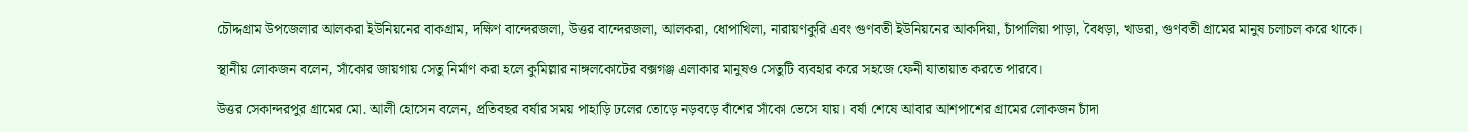চৌদ্দগ্রাম উপজেলার আলকরা ইউনিয়নের বাকগ্রাম, দক্ষিণ বান্দেরজলা, উত্তর বান্দেরজলা, আলকরা, ধোপাখিলা, নারায়ণকুরি এবং গুণবতী ইউনিয়নের আকদিয়া, চাঁপালিয়া পাড়া, বৈধড়া, খাডরা, গুণবতী গ্রামের মানুষ চলাচল করে থাকে।

স্থানীয় লোকজন বলেন, সাঁকোর জায়গায় সেতু নির্মাণ করা হলে কুমিল্লার নাঙ্গলকোটের বক্সগঞ্জ এলাকার মানুষও সেতুটি ব্যবহার করে সহজে ফেনী যাতায়াত করতে পারবে।

উত্তর সেকান্দরপুর গ্রামের মো. আলী হোসেন বলেন, প্রতিবছর বর্ষার সময় পাহাড়ি ঢলের তোড়ে নড়বড়ে বাঁশের সাঁকো ভেসে যায়। বর্ষা শেষে আবার আশপাশের গ্রামের লোকজন চাঁদা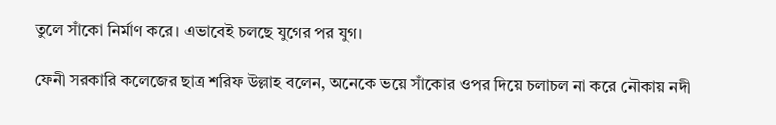তুলে সাঁকো নির্মাণ করে। এভাবেই চলছে যুগের পর যুগ।

ফেনী সরকারি কলেজের ছাত্র শরিফ উল্লাহ বলেন, অনেকে ভয়ে সাঁকোর ওপর দিয়ে চলাচল না করে নৌকায় নদী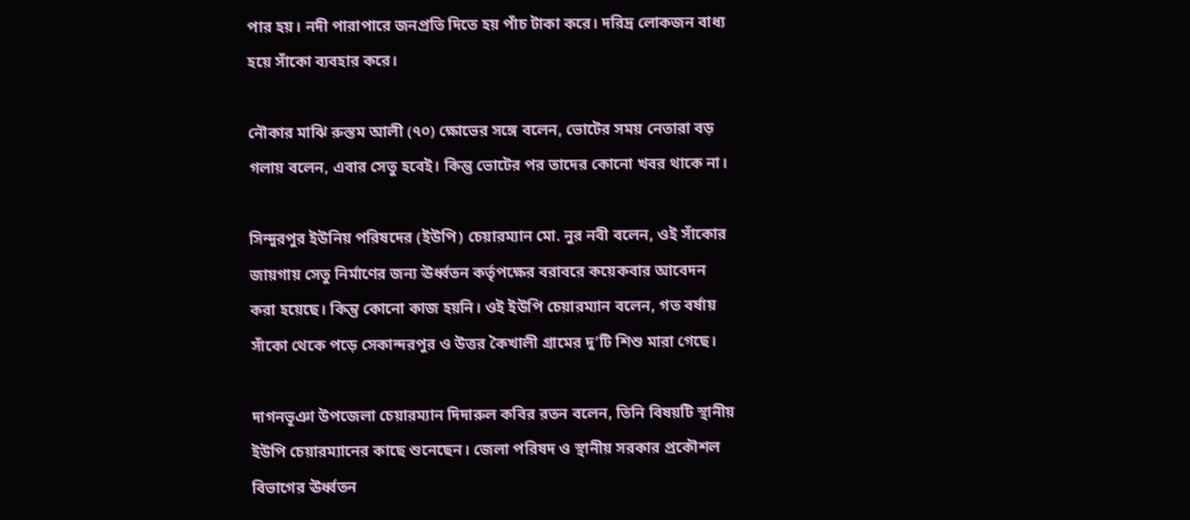পার হয়। নদী পারাপারে জনপ্রতি দিতে হয় পাঁচ টাকা করে। দরিদ্র লোকজন বাধ্য হয়ে সাঁকো ব্যবহার করে।

নৌকার মাঝি রুস্তম আলী (৭০) ক্ষোভের সঙ্গে বলেন, ভোটের সময় নেতারা বড় গলায় বলেন, এবার সেতু হবেই। কিন্তু ভোটের পর তাদের কোনো খবর থাকে না।

সিন্দুরপুর ইউনিয় পরিষদের (ইউপি) চেয়ারম্যান মো. নুর নবী বলেন, ওই সাঁকোর জায়গায় সেতু নির্মাণের জন্য ঊর্ধ্বতন কর্তৃপক্ষের বরাবরে কয়েকবার আবেদন করা হয়েছে। কিন্তু কোনো কাজ হয়নি। ওই ইউপি চেয়ারম্যান বলেন, গত বর্ষায় সাঁকো থেকে পড়ে সেকান্দরপুর ও উত্তর কৈখালী গ্রামের দু’টি শিশু মারা গেছে।

দাগনভূঞা উপজেলা চেয়ারম্যান দিদারুল কবির রতন বলেন, তিনি বিষয়টি স্থানীয় ইউপি চেয়ারম্যানের কাছে শুনেছেন। জেলা পরিষদ ও স্থানীয় সরকার প্রকৌশল বিভাগের ঊর্ধ্বতন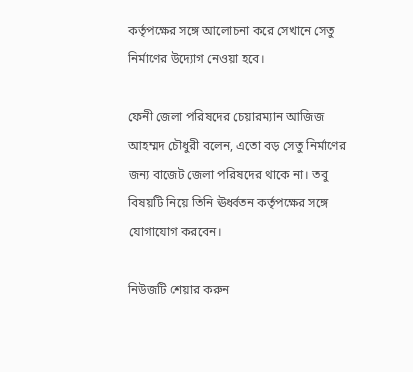কর্তৃপক্ষের সঙ্গে আলোচনা করে সেখানে সেতু নির্মাণের উদ্যোগ নেওয়া হবে।

ফেনী জেলা পরিষদের চেয়ারম্যান আজিজ আহম্মদ চৌধুরী বলেন, এতো বড় সেতু নির্মাণের জন্য বাজেট জেলা পরিষদের থাকে না। তবু বিষয়টি নিয়ে তিনি ঊর্ধ্বতন কর্তৃপক্ষের সঙ্গে যোগাযোগ করবেন।

নিউজটি শেয়ার করুন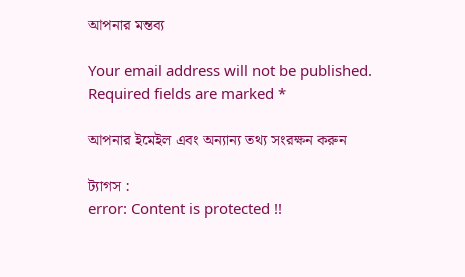আপনার মন্তব্য

Your email address will not be published. Required fields are marked *

আপনার ইমেইল এবং অন্যান্য তথ্য সংরক্ষন করুন

ট্যাগস :
error: Content is protected !!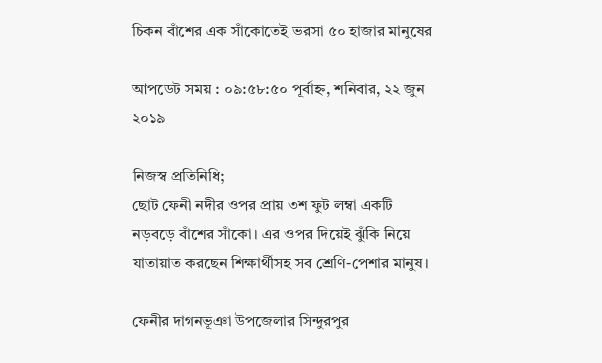চিকন বাঁশের এক সাঁকোতেই ভরসা ৫০ হাজার মানুষের

আপডেট সময় : ০৯:৫৮:৫০ পূর্বাহ্ন, শনিবার, ২২ জুন ২০১৯

নিজস্ব প্রতিনিধি;
ছোট ফেনী নদীর ওপর প্রায় ৩শ ফুট লম্বা একটি নড়বড়ে বাঁশের সাঁকো। এর ওপর দিয়েই ঝুঁকি নিয়ে যাতায়াত করছেন শিক্ষার্থীসহ সব শ্রেণি-পেশার মানুষ।

ফেনীর দাগনভূঞা উপজেলার সিন্দুরপুর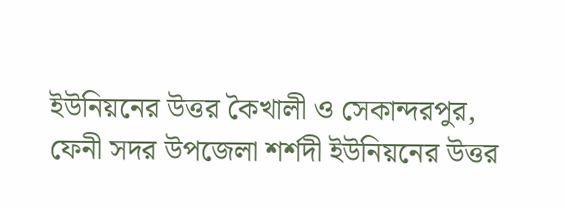ইউনিয়নের উত্তর কৈখালী ও সেকান্দরপুর, ফেনী সদর উপজেলা শর্শদী ইউনিয়নের উত্তর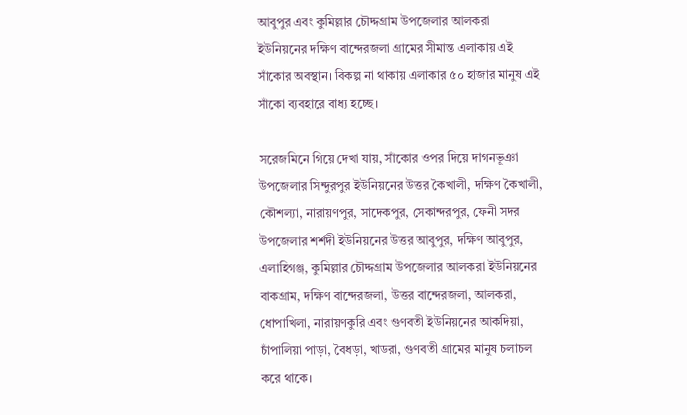আবুপুর এবং কুমিল্লার চৌদ্দগ্রাম উপজেলার আলকরা ইউনিয়নের দক্ষিণ বান্দেরজলা গ্রামের সীমান্ত এলাকায় এই সাঁকোর অবস্থান। বিকল্প না থাকায় এলাকার ৫০ হাজার মানুষ এই সাঁকো ব্যবহারে বাধ্য হচ্ছে।

সরেজমিনে গিয়ে দেখা যায়, সাঁকোর ওপর দিয়ে দাগনভূঞা উপজেলার সিন্দুরপুর ইউনিয়নের উত্তর কৈখালী, দক্ষিণ কৈখালী, কৌশল্যা, নারায়ণপুর, সাদেকপুর, সেকান্দরপুর, ফেনী সদর উপজেলার শর্শদী ইউনিয়নের উত্তর আবুপুর, দক্ষিণ আবুপুর, এলাহিগঞ্জ, কুমিল্লার চৌদ্দগ্রাম উপজেলার আলকরা ইউনিয়নের বাকগ্রাম, দক্ষিণ বান্দেরজলা, উত্তর বান্দেরজলা, আলকরা, ধোপাখিলা, নারায়ণকুরি এবং গুণবতী ইউনিয়নের আকদিয়া, চাঁপালিয়া পাড়া, বৈধড়া, খাডরা, গুণবতী গ্রামের মানুষ চলাচল করে থাকে।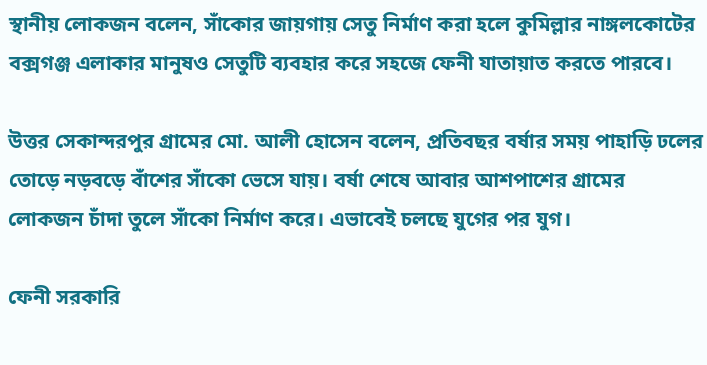স্থানীয় লোকজন বলেন, সাঁকোর জায়গায় সেতু নির্মাণ করা হলে কুমিল্লার নাঙ্গলকোটের বক্সগঞ্জ এলাকার মানুষও সেতুটি ব্যবহার করে সহজে ফেনী যাতায়াত করতে পারবে।

উত্তর সেকান্দরপুর গ্রামের মো. আলী হোসেন বলেন, প্রতিবছর বর্ষার সময় পাহাড়ি ঢলের তোড়ে নড়বড়ে বাঁশের সাঁকো ভেসে যায়। বর্ষা শেষে আবার আশপাশের গ্রামের লোকজন চাঁদা তুলে সাঁকো নির্মাণ করে। এভাবেই চলছে যুগের পর যুগ।

ফেনী সরকারি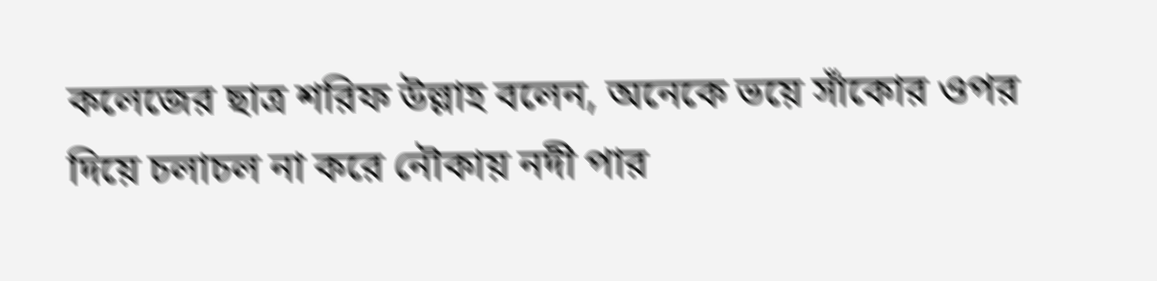কলেজের ছাত্র শরিফ উল্লাহ বলেন, অনেকে ভয়ে সাঁকোর ওপর দিয়ে চলাচল না করে নৌকায় নদী পার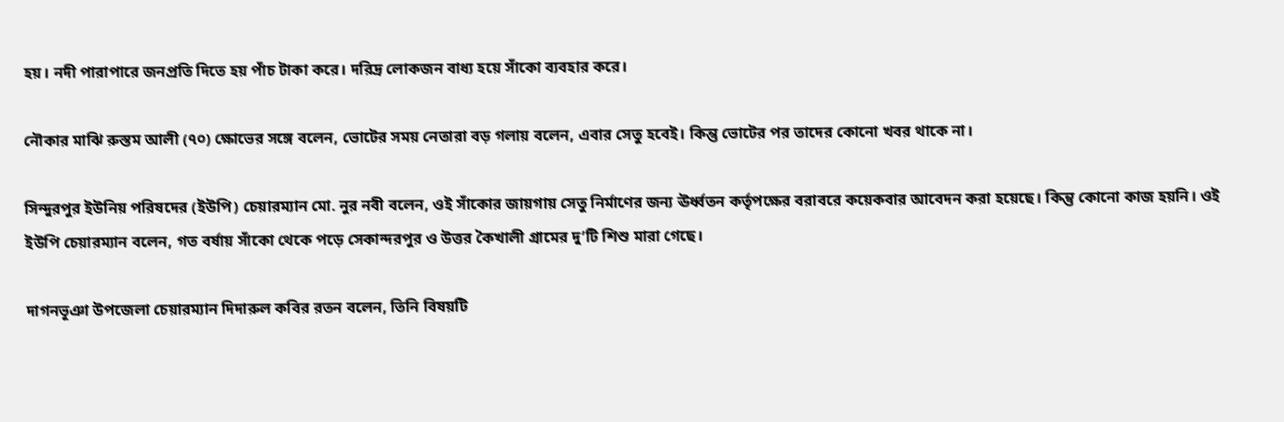হয়। নদী পারাপারে জনপ্রতি দিতে হয় পাঁচ টাকা করে। দরিদ্র লোকজন বাধ্য হয়ে সাঁকো ব্যবহার করে।

নৌকার মাঝি রুস্তম আলী (৭০) ক্ষোভের সঙ্গে বলেন, ভোটের সময় নেতারা বড় গলায় বলেন, এবার সেতু হবেই। কিন্তু ভোটের পর তাদের কোনো খবর থাকে না।

সিন্দুরপুর ইউনিয় পরিষদের (ইউপি) চেয়ারম্যান মো. নুর নবী বলেন, ওই সাঁকোর জায়গায় সেতু নির্মাণের জন্য ঊর্ধ্বতন কর্তৃপক্ষের বরাবরে কয়েকবার আবেদন করা হয়েছে। কিন্তু কোনো কাজ হয়নি। ওই ইউপি চেয়ারম্যান বলেন, গত বর্ষায় সাঁকো থেকে পড়ে সেকান্দরপুর ও উত্তর কৈখালী গ্রামের দু’টি শিশু মারা গেছে।

দাগনভূঞা উপজেলা চেয়ারম্যান দিদারুল কবির রতন বলেন, তিনি বিষয়টি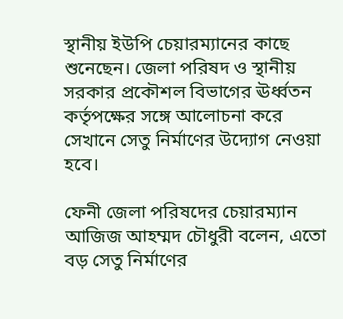স্থানীয় ইউপি চেয়ারম্যানের কাছে শুনেছেন। জেলা পরিষদ ও স্থানীয় সরকার প্রকৌশল বিভাগের ঊর্ধ্বতন কর্তৃপক্ষের সঙ্গে আলোচনা করে সেখানে সেতু নির্মাণের উদ্যোগ নেওয়া হবে।

ফেনী জেলা পরিষদের চেয়ারম্যান আজিজ আহম্মদ চৌধুরী বলেন, এতো বড় সেতু নির্মাণের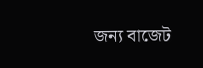জন্য বাজেট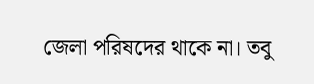জেলা পরিষদের থাকে না। তবু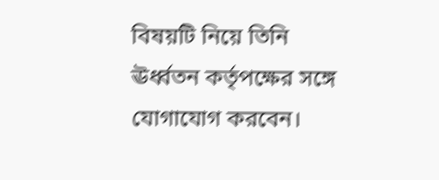বিষয়টি নিয়ে তিনি ঊর্ধ্বতন কর্তৃপক্ষের সঙ্গে যোগাযোগ করবেন।